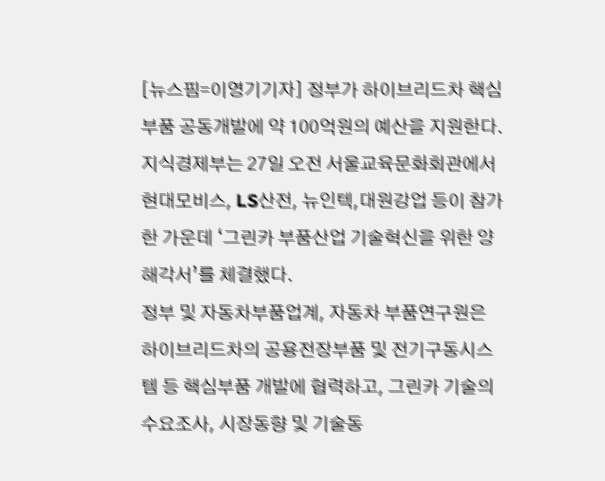[뉴스핌=이영기기자] 정부가 하이브리드차 핵심부품 공동개발에 약 100억원의 예산을 지원한다.
지식경제부는 27일 오전 서울교육문화회관에서 현대모비스, LS산전, 뉴인텍,대원강업 등이 참가한 가운데 ‘그린카 부품산업 기술혁신을 위한 양해각서’를 체결했다.
정부 및 자동차부품업계, 자동차 부품연구원은 하이브리드차의 공용전장부품 및 전기구동시스템 등 핵심부품 개발에 협력하고, 그린카 기술의 수요조사, 시장동향 및 기술동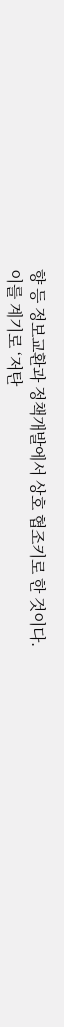향 등 정보교환과 정책개발에서 상호 협조키로 한 것이다.
이를 계기로 ‘저탄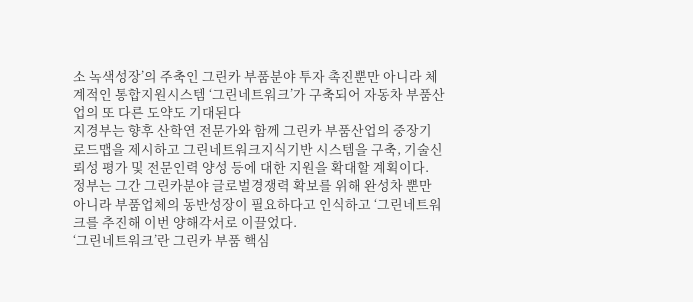소 녹색성장’의 주축인 그린카 부품분야 투자 촉진뿐만 아니라 체계적인 통합지원시스템 ‘그린네트워크’가 구축되어 자동차 부품산업의 또 다른 도약도 기대된다
지경부는 향후 산학연 전문가와 함께 그린카 부품산업의 중장기 로드맵을 제시하고 그린네트워크지식기반 시스템을 구축, 기술신뢰성 평가 및 전문인력 양성 등에 대한 지원을 확대할 계획이다.
정부는 그간 그린카분야 글로벌경쟁력 확보를 위해 완성차 뿐만 아니라 부품업체의 동반성장이 필요하다고 인식하고 ‘그린네트워크를 추진해 이번 양해각서로 이끌었다.
‘그린네트워크’란 그린카 부품 핵심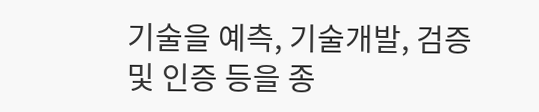기술을 예측, 기술개발, 검증 및 인증 등을 종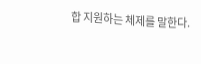합 지원하는 체제를 말한다.